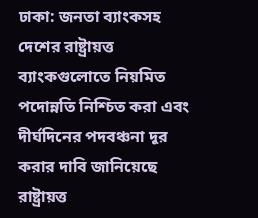ঢাকা: জনতা ব্যাংকসহ দেশের রাষ্ট্রায়ত্ত ব্যাংকগুলোতে নিয়মিত পদোন্নতি নিশ্চিত করা এবং দীর্ঘদিনের পদবঞ্চনা দূর করার দাবি জানিয়েছে রাষ্ট্রায়ত্ত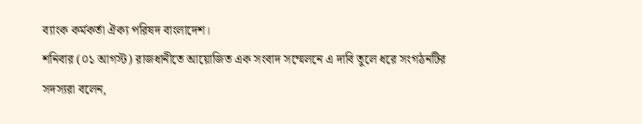ব্যাংক কর্মকর্তা ঐক্য পরিষদ বাংলাদেশ।
শনিবার (০১ আগস্ট) রাজধানীতে আয়োজিত এক সংবাদ সম্মেলনে এ দাবি তুলে ধরে সংগঠনটির সদস্যরা বলেন,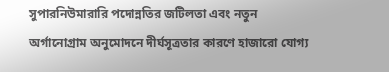সুপারনিউমারারি পদোন্নতির জটিলতা এবং নতুন অর্গানোগ্রাম অনুমোদনে দীর্ঘসূত্রতার কারণে হাজারো যোগ্য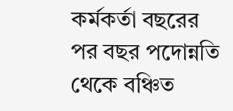কর্মকর্তা বছরের পর বছর পদোন্নতি থেকে বঞ্চিত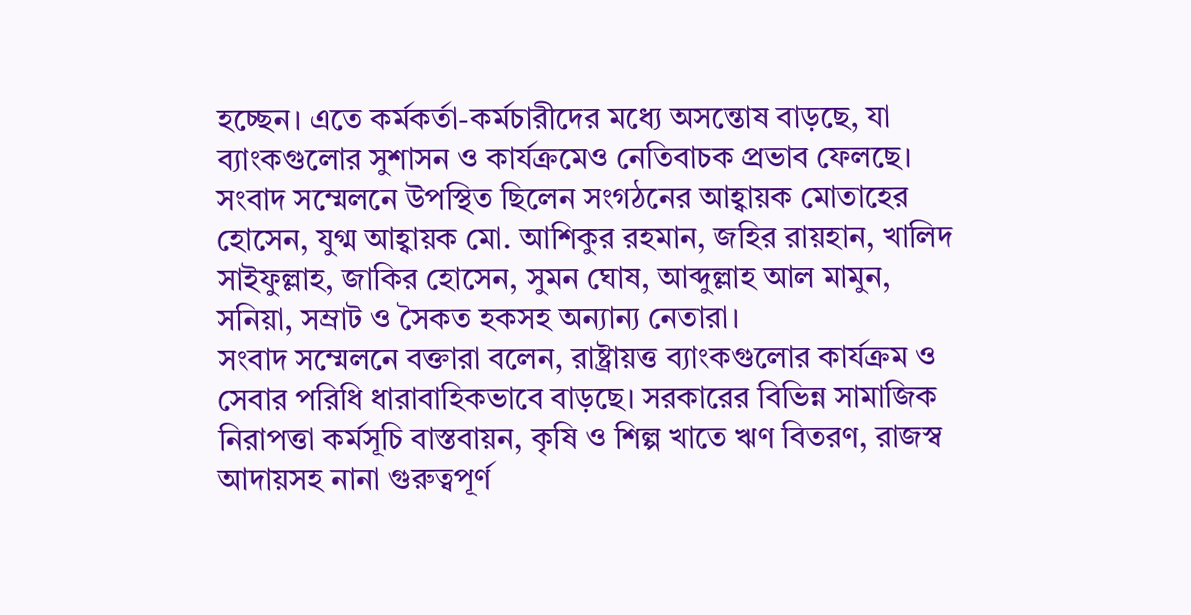হচ্ছেন। এতে কর্মকর্তা-কর্মচারীদের মধ্যে অসন্তোষ বাড়ছে, যা ব্যাংকগুলোর সুশাসন ও কার্যক্রমেও নেতিবাচক প্রভাব ফেলছে।
সংবাদ সম্মেলনে উপস্থিত ছিলেন সংগঠনের আহ্বায়ক মোতাহের হোসেন, যুগ্ম আহ্বায়ক মো. আশিকুর রহমান, জহির রায়হান, খালিদ সাইফুল্লাহ, জাকির হোসেন, সুমন ঘোষ, আব্দুল্লাহ আল মামুন, সনিয়া, সম্রাট ও সৈকত হকসহ অন্যান্য নেতারা।
সংবাদ সম্মেলনে বক্তারা বলেন, রাষ্ট্রায়ত্ত ব্যাংকগুলোর কার্যক্রম ও সেবার পরিধি ধারাবাহিকভাবে বাড়ছে। সরকারের বিভিন্ন সামাজিক নিরাপত্তা কর্মসূচি বাস্তবায়ন, কৃষি ও শিল্প খাতে ঋণ বিতরণ, রাজস্ব আদায়সহ নানা গুরুত্বপূর্ণ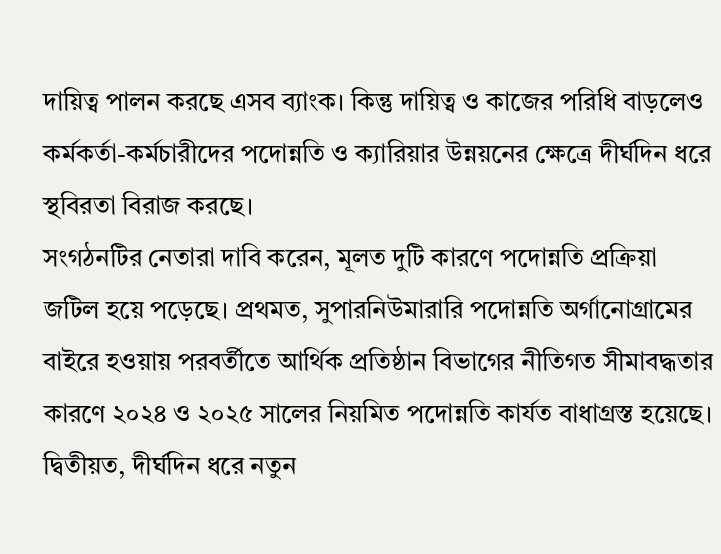দায়িত্ব পালন করছে এসব ব্যাংক। কিন্তু দায়িত্ব ও কাজের পরিধি বাড়লেও কর্মকর্তা-কর্মচারীদের পদোন্নতি ও ক্যারিয়ার উন্নয়নের ক্ষেত্রে দীর্ঘদিন ধরে স্থবিরতা বিরাজ করছে।
সংগঠনটির নেতারা দাবি করেন, মূলত দুটি কারণে পদোন্নতি প্রক্রিয়া জটিল হয়ে পড়েছে। প্রথমত, সুপারনিউমারারি পদোন্নতি অর্গানোগ্রামের বাইরে হওয়ায় পরবর্তীতে আর্থিক প্রতিষ্ঠান বিভাগের নীতিগত সীমাবদ্ধতার কারণে ২০২৪ ও ২০২৫ সালের নিয়মিত পদোন্নতি কার্যত বাধাগ্রস্ত হয়েছে। দ্বিতীয়ত, দীর্ঘদিন ধরে নতুন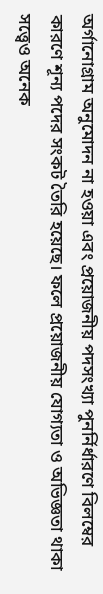অর্গানোগ্রাম অনুমোদন না হওয়া এবং প্রয়োজনীয় পদসংখ্যা পুনর্নির্ধারণে বিলম্বের কারণে শূন্য পদের সংকট তৈরি হয়েছে। ফলে প্রয়োজনীয় যোগ্যতা ও অভিজ্ঞতা থাকা সত্ত্বেও অনেক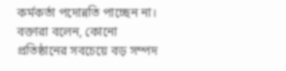কর্মকর্তা পদোন্নতি পাচ্ছেন না।
বক্তারা বলেন, কোনো প্রতিষ্ঠানের সবচেয়ে বড় সম্পদ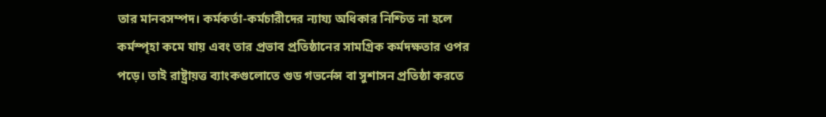তার মানবসম্পদ। কর্মকর্তা-কর্মচারীদের ন্যায্য অধিকার নিশ্চিত না হলে কর্মস্পৃহা কমে যায় এবং তার প্রভাব প্রতিষ্ঠানের সামগ্রিক কর্মদক্ষতার ওপর পড়ে। তাই রাষ্ট্রায়ত্ত ব্যাংকগুলোতে গুড গভর্নেন্স বা সুশাসন প্রতিষ্ঠা করতে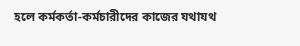হলে কর্মকর্তা-কর্মচারীদের কাজের যথাযথ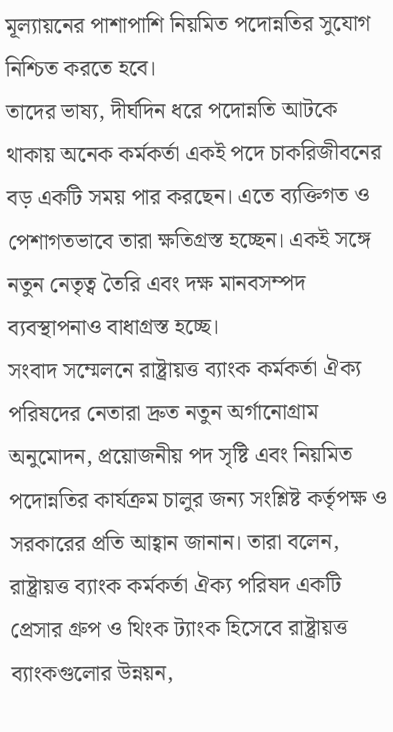মূল্যায়নের পাশাপাশি নিয়মিত পদোন্নতির সুযোগ নিশ্চিত করতে হবে।
তাদের ভাষ্য, দীর্ঘদিন ধরে পদোন্নতি আটকে থাকায় অনেক কর্মকর্তা একই পদে চাকরিজীবনের বড় একটি সময় পার করছেন। এতে ব্যক্তিগত ও পেশাগতভাবে তারা ক্ষতিগ্রস্ত হচ্ছেন। একই সঙ্গে নতুন নেতৃত্ব তৈরি এবং দক্ষ মানবসম্পদ ব্যবস্থাপনাও বাধাগ্রস্ত হচ্ছে।
সংবাদ সম্মেলনে রাষ্ট্রায়ত্ত ব্যাংক কর্মকর্তা ঐক্য পরিষদের নেতারা দ্রুত নতুন অর্গানোগ্রাম অনুমোদন, প্রয়োজনীয় পদ সৃষ্টি এবং নিয়মিত পদোন্নতির কার্যক্রম চালুর জন্য সংশ্লিষ্ট কর্তৃপক্ষ ও সরকারের প্রতি আহ্বান জানান। তারা বলেন, রাষ্ট্রায়ত্ত ব্যাংক কর্মকর্তা ঐক্য পরিষদ একটি প্রেসার গ্রুপ ও থিংক ট্যাংক হিসেবে রাষ্ট্রায়ত্ত ব্যাংকগুলোর উন্নয়ন,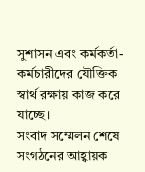সুশাসন এবং কর্মকর্তা-কর্মচারীদের যৌক্তিক স্বার্থ রক্ষায় কাজ করে যাচ্ছে।
সংবাদ সম্মেলন শেষে সংগঠনের আহ্বায়ক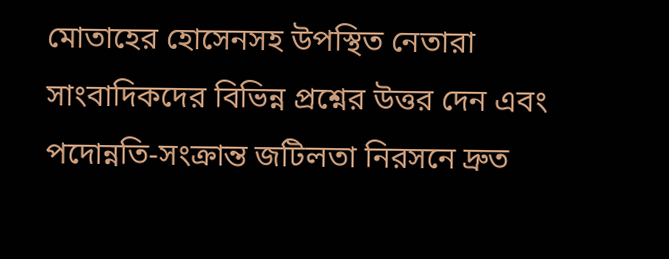মোতাহের হোসেনসহ উপস্থিত নেতারা সাংবাদিকদের বিভিন্ন প্রশ্নের উত্তর দেন এবং পদোন্নতি-সংক্রান্ত জটিলতা নিরসনে দ্রুত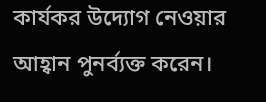কার্যকর উদ্যোগ নেওয়ার আহ্বান পুনর্ব্যক্ত করেন।